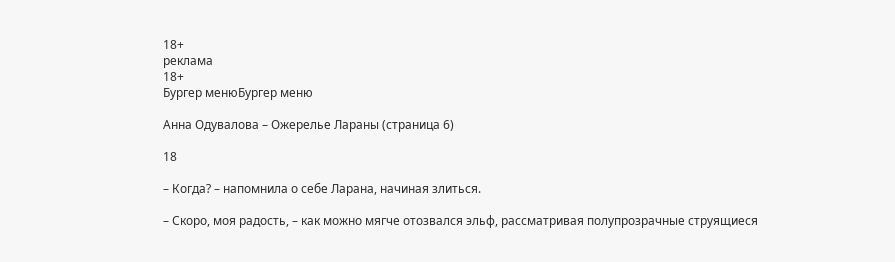18+
реклама
18+
Бургер менюБургер меню

Анна Одувалова – Ожерелье Лараны (страница 6)

18

– Когда? – напомнила о себе Ларана, начиная злиться.

– Скоро, моя радость, – как можно мягче отозвался эльф, рассматривая полупрозрачные струящиеся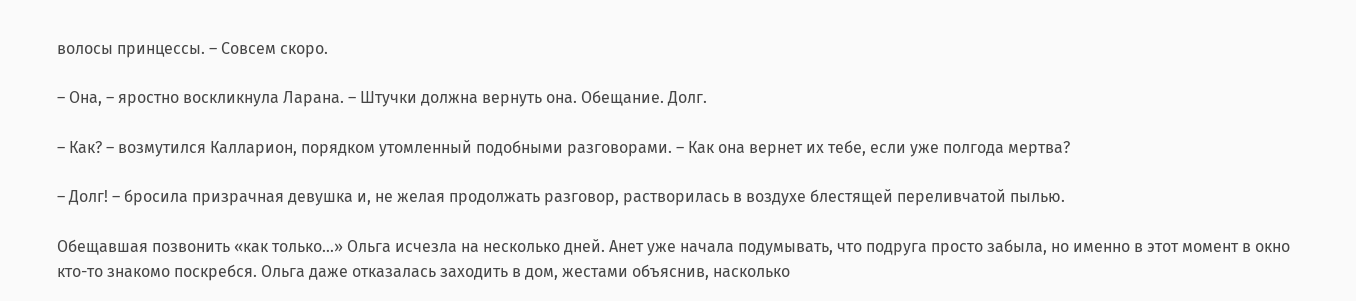волосы принцессы. – Совсем скоро.

– Она, – яростно воскликнула Ларана. – Штучки должна вернуть она. Обещание. Долг.

– Как? – возмутился Калларион, порядком утомленный подобными разговорами. – Как она вернет их тебе, если уже полгода мертва?

– Долг! – бросила призрачная девушка и, не желая продолжать разговор, растворилась в воздухе блестящей переливчатой пылью.

Обещавшая позвонить «как только…» Ольга исчезла на несколько дней. Анет уже начала подумывать, что подруга просто забыла, но именно в этот момент в окно кто-то знакомо поскребся. Ольга даже отказалась заходить в дом, жестами объяснив, насколько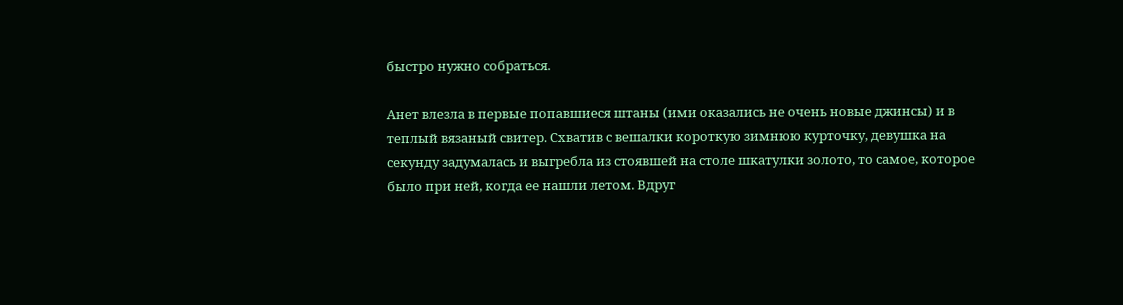быстро нужно собраться.

Анет влезла в первые попавшиеся штаны (ими оказались не очень новые джинсы) и в теплый вязаный свитер. Схватив с вешалки короткую зимнюю курточку, девушка на секунду задумалась и выгребла из стоявшей на столе шкатулки золото, то самое, которое было при ней, когда ее нашли летом. Вдруг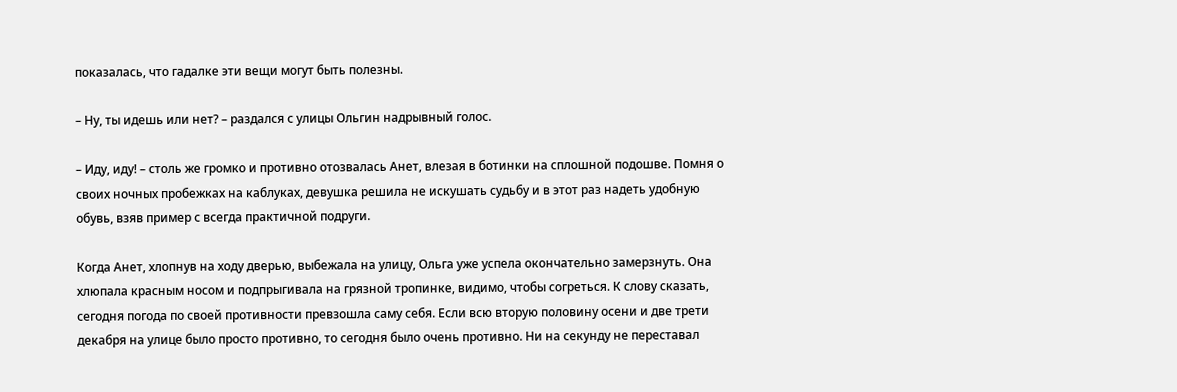показалась, что гадалке эти вещи могут быть полезны.

– Ну, ты идешь или нет? – раздался с улицы Ольгин надрывный голос.

– Иду, иду! – столь же громко и противно отозвалась Анет, влезая в ботинки на сплошной подошве. Помня о своих ночных пробежках на каблуках, девушка решила не искушать судьбу и в этот раз надеть удобную обувь, взяв пример с всегда практичной подруги.

Когда Анет, хлопнув на ходу дверью, выбежала на улицу, Ольга уже успела окончательно замерзнуть. Она хлюпала красным носом и подпрыгивала на грязной тропинке, видимо, чтобы согреться. К слову сказать, сегодня погода по своей противности превзошла саму себя. Если всю вторую половину осени и две трети декабря на улице было просто противно, то сегодня было очень противно. Ни на секунду не переставал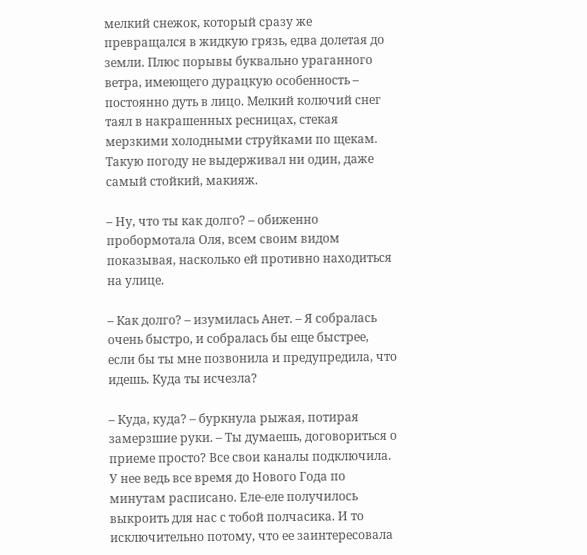мелкий снежок, который сразу же превращался в жидкую грязь, едва долетая до земли. Плюс порывы буквально ураганного ветра, имеющего дурацкую особенность – постоянно дуть в лицо. Мелкий колючий снег таял в накрашенных ресницах, стекая мерзкими холодными струйками по щекам. Такую погоду не выдерживал ни один, даже самый стойкий, макияж.

– Ну, что ты как долго? – обиженно пробормотала Оля, всем своим видом показывая, насколько ей противно находиться на улице.

– Как долго? – изумилась Анет. – Я собралась очень быстро, и собралась бы еще быстрее, если бы ты мне позвонила и предупредила, что идешь. Куда ты исчезла?

– Куда, куда? – буркнула рыжая, потирая замерзшие руки. – Ты думаешь, договориться о приеме просто? Все свои каналы подключила. У нее ведь все время до Нового Года по минутам расписано. Еле-еле получилось выкроить для нас с тобой полчасика. И то исключительно потому, что ее заинтересовала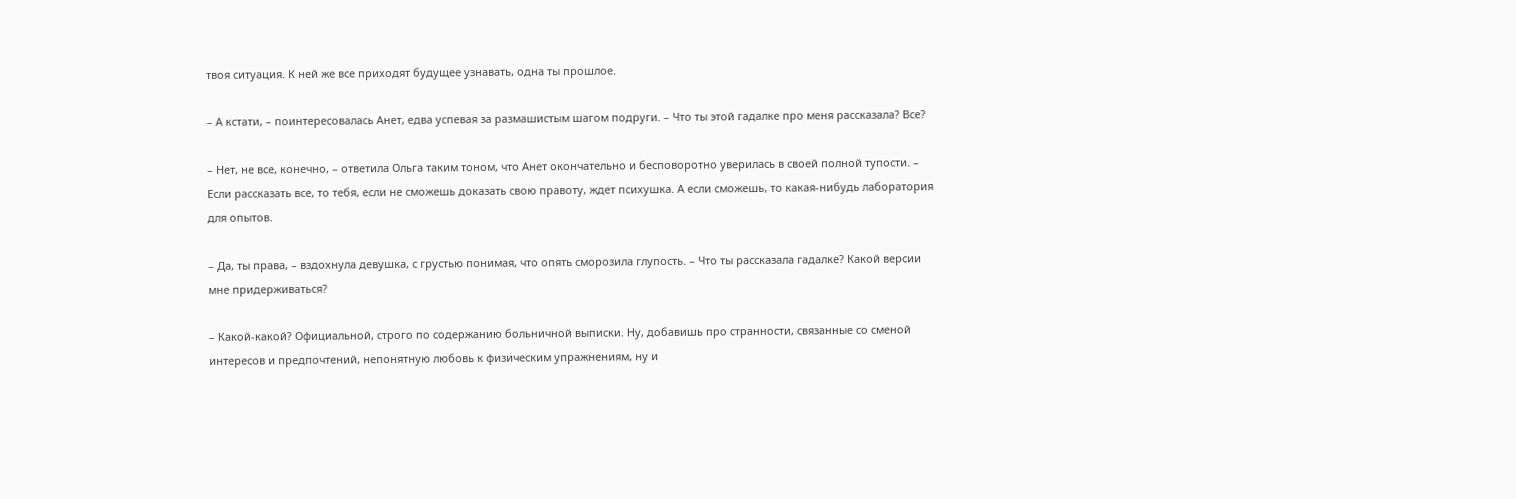твоя ситуация. К ней же все приходят будущее узнавать, одна ты прошлое.

– А кстати, – поинтересовалась Анет, едва успевая за размашистым шагом подруги. – Что ты этой гадалке про меня рассказала? Все?

– Нет, не все, конечно, – ответила Ольга таким тоном, что Анет окончательно и бесповоротно уверилась в своей полной тупости. – Если рассказать все, то тебя, если не сможешь доказать свою правоту, ждет психушка. А если сможешь, то какая-нибудь лаборатория для опытов.

– Да, ты права, – вздохнула девушка, с грустью понимая, что опять сморозила глупость. – Что ты рассказала гадалке? Какой версии мне придерживаться?

– Какой-какой? Официальной, строго по содержанию больничной выписки. Ну, добавишь про странности, связанные со сменой интересов и предпочтений, непонятную любовь к физическим упражнениям, ну и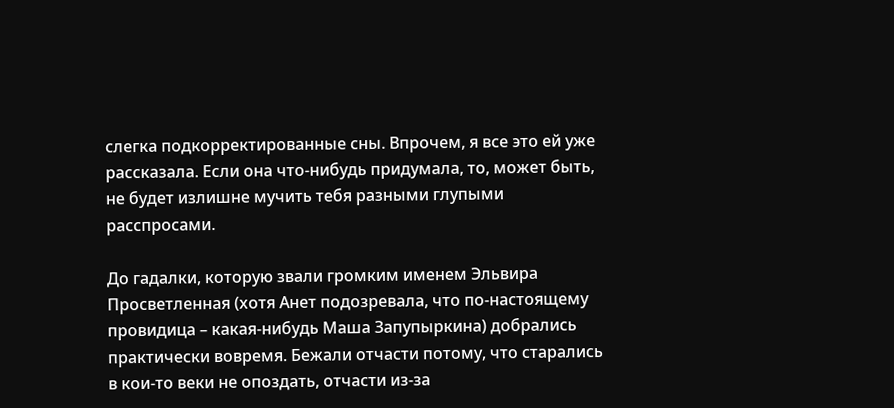слегка подкорректированные сны. Впрочем, я все это ей уже рассказала. Если она что-нибудь придумала, то, может быть, не будет излишне мучить тебя разными глупыми расспросами.

До гадалки, которую звали громким именем Эльвира Просветленная (хотя Анет подозревала, что по-настоящему провидица – какая-нибудь Маша Запупыркина) добрались практически вовремя. Бежали отчасти потому, что старались в кои-то веки не опоздать, отчасти из-за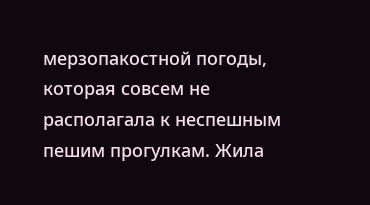мерзопакостной погоды, которая совсем не располагала к неспешным пешим прогулкам. Жила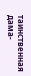таинственная дама-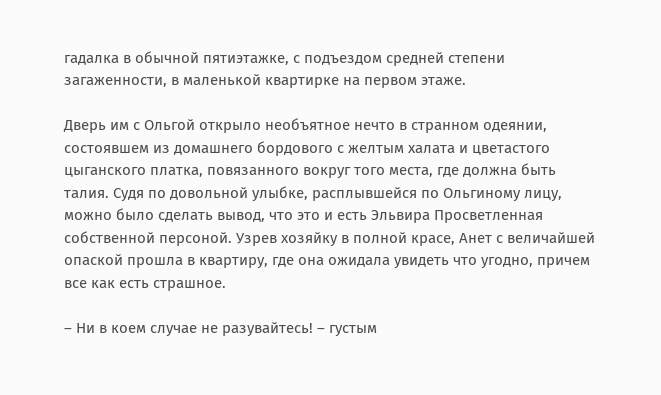гадалка в обычной пятиэтажке, с подъездом средней степени загаженности, в маленькой квартирке на первом этаже.

Дверь им с Ольгой открыло необъятное нечто в странном одеянии, состоявшем из домашнего бордового с желтым халата и цветастого цыганского платка, повязанного вокруг того места, где должна быть талия. Судя по довольной улыбке, расплывшейся по Ольгиному лицу, можно было сделать вывод, что это и есть Эльвира Просветленная собственной персоной. Узрев хозяйку в полной красе, Анет с величайшей опаской прошла в квартиру, где она ожидала увидеть что угодно, причем все как есть страшное.

– Ни в коем случае не разувайтесь! – густым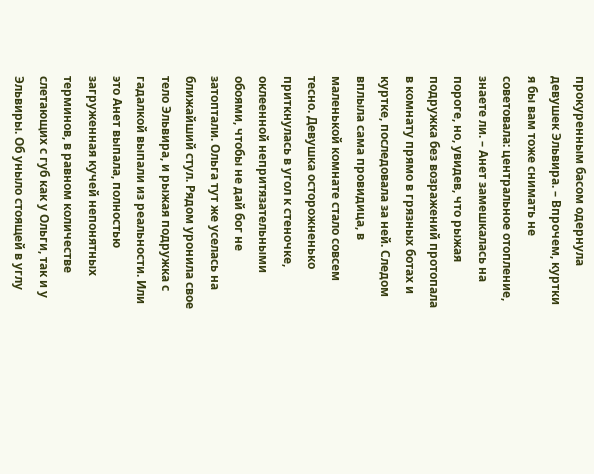прокуренным басом одернула девушек Эльвира. – Впрочем, куртки я бы вам тоже снимать не советовала: центральное отопление, знаете ли. – Анет замешкалась на пороге, но, увидев, что рыжая подружка без возражений протопала в комнату прямо в грязных ботах и куртке, последовала за ней. Следом вплыла сама провидица, в маленькой комнате стало совсем тесно. Девушка осторожненько приткнулась в угол к стеночке, оклеенной непритязательными обоями, чтобы не дай бог не затоптали. Ольга тут же уселась на ближайший стул. Рядом уронила свое тело Эльвира, и рыжая подружка с гадалкой выпали из реальности. Или это Анет выпала, полностью загруженная кучей непонятных терминов, в равном количестве слетающих с губ как у Ольги, так и у Эльвиры. Об уныло стоящей в углу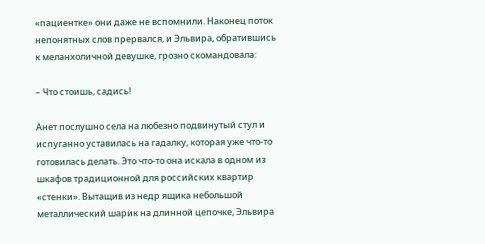«пациентке» они даже не вспомнили. Наконец поток непонятных слов прервался, и Эльвира, обратившись к меланхоличной девушке, грозно скомандовала:

– Что стоишь, садись!

Анет послушно села на любезно подвинутый стул и испуганно уставилась на гадалку, которая уже что-то готовилась делать. Это что-то она искала в одном из шкафов традиционной для российских квартир «стенки». Вытащив из недр ящика небольшой металлический шарик на длинной цепочке, Эльвира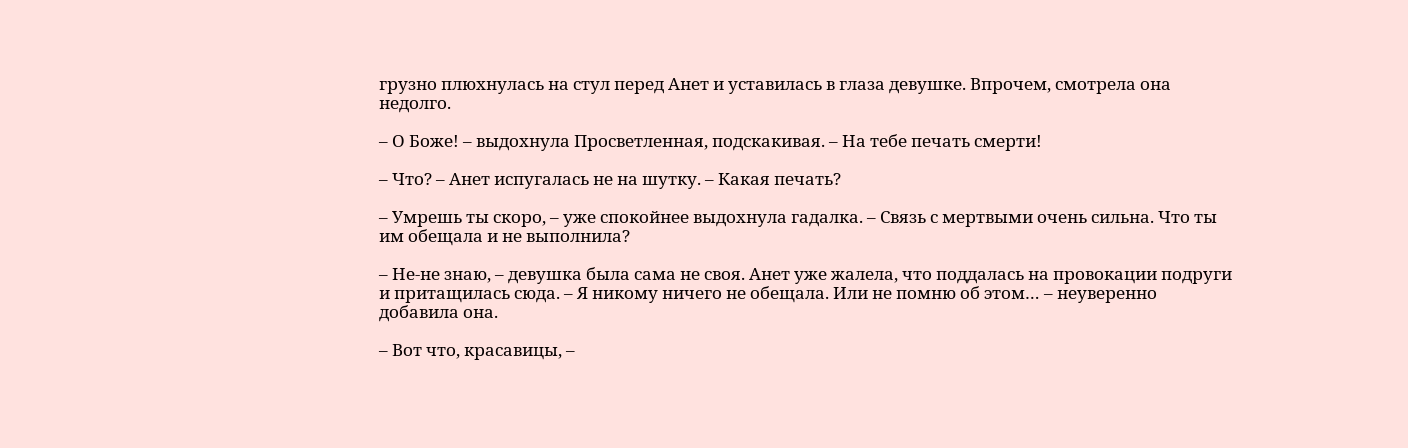грузно плюхнулась на стул перед Анет и уставилась в глаза девушке. Впрочем, смотрела она недолго.

– О Боже! – выдохнула Просветленная, подскакивая. – На тебе печать смерти!

– Что? – Анет испугалась не на шутку. – Какая печать?

– Умрешь ты скоро, – уже спокойнее выдохнула гадалка. – Связь с мертвыми очень сильна. Что ты им обещала и не выполнила?

– Не-не знаю, – девушка была сама не своя. Анет уже жалела, что поддалась на провокации подруги и притащилась сюда. – Я никому ничего не обещала. Или не помню об этом… – неуверенно добавила она.

– Вот что, красавицы, –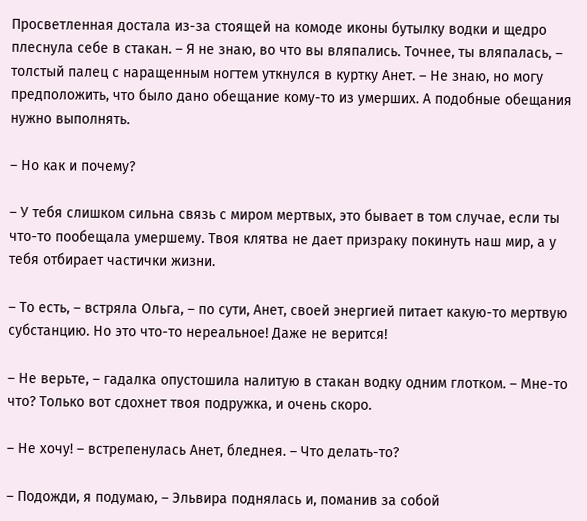Просветленная достала из-за стоящей на комоде иконы бутылку водки и щедро плеснула себе в стакан. – Я не знаю, во что вы вляпались. Точнее, ты вляпалась, – толстый палец с наращенным ногтем уткнулся в куртку Анет. – Не знаю, но могу предположить, что было дано обещание кому-то из умерших. А подобные обещания нужно выполнять.

– Но как и почему?

– У тебя слишком сильна связь с миром мертвых, это бывает в том случае, если ты что-то пообещала умершему. Твоя клятва не дает призраку покинуть наш мир, а у тебя отбирает частички жизни.

– То есть, – встряла Ольга, – по сути, Анет, своей энергией питает какую-то мертвую субстанцию. Но это что-то нереальное! Даже не верится!

– Не верьте, – гадалка опустошила налитую в стакан водку одним глотком. – Мне-то что? Только вот сдохнет твоя подружка, и очень скоро.

– Не хочу! – встрепенулась Анет, бледнея. – Что делать-то?

– Подожди, я подумаю, – Эльвира поднялась и, поманив за собой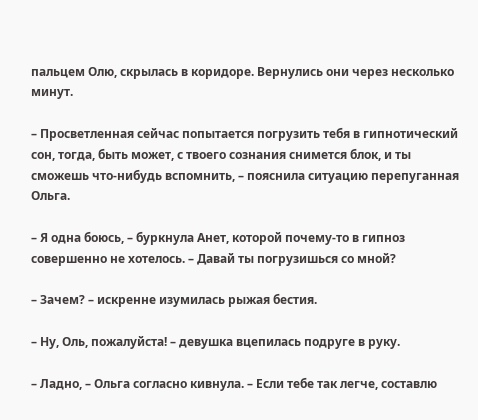пальцем Олю, скрылась в коридоре. Вернулись они через несколько минут.

– Просветленная сейчас попытается погрузить тебя в гипнотический сон, тогда, быть может, с твоего сознания снимется блок, и ты сможешь что-нибудь вспомнить, – пояснила ситуацию перепуганная Ольга.

– Я одна боюсь, – буркнула Анет, которой почему-то в гипноз совершенно не хотелось. – Давай ты погрузишься со мной?

– Зачем? – искренне изумилась рыжая бестия.

– Ну, Оль, пожалуйста! – девушка вцепилась подруге в руку.

– Ладно, – Ольга согласно кивнула. – Если тебе так легче, составлю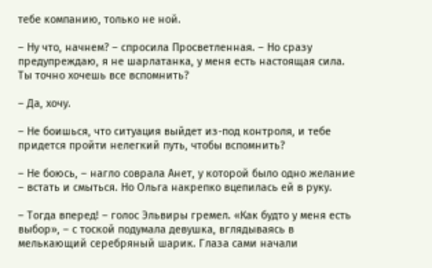тебе компанию, только не ной.

– Ну что, начнем? – спросила Просветленная. – Но сразу предупреждаю, я не шарлатанка, у меня есть настоящая сила. Ты точно хочешь все вспомнить?

– Да, хочу.

– Не боишься, что ситуация выйдет из-под контроля, и тебе придется пройти нелегкий путь, чтобы вспомнить?

– Не боюсь, – нагло соврала Анет, у которой было одно желание – встать и смыться. Но Ольга накрепко вцепилась ей в руку.

– Тогда вперед! – голос Эльвиры гремел. «Как будто у меня есть выбор», – с тоской подумала девушка, вглядываясь в мелькающий серебряный шарик. Глаза сами начали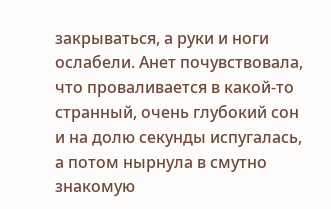закрываться, а руки и ноги ослабели. Анет почувствовала, что проваливается в какой-то странный, очень глубокий сон и на долю секунды испугалась, а потом нырнула в смутно знакомую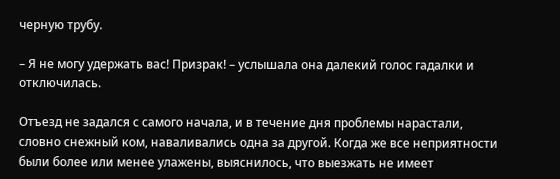черную трубу.

– Я не могу удержать вас! Призрак! – услышала она далекий голос гадалки и отключилась.

Отъезд не задался с самого начала, и в течение дня проблемы нарастали, словно снежный ком, наваливались одна за другой. Когда же все неприятности были более или менее улажены, выяснилось, что выезжать не имеет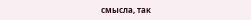смысла, так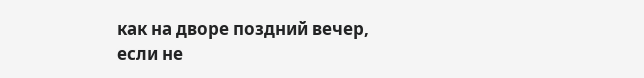как на дворе поздний вечер, если не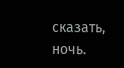сказать, ночь.